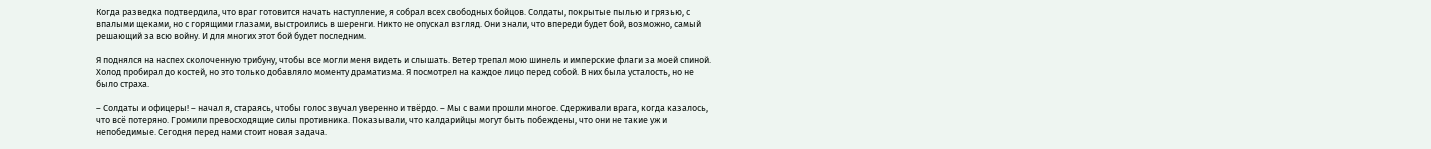Когда разведка подтвердила, что враг готовится начать наступление, я собрал всех свободных бойцов. Солдаты, покрытые пылью и грязью, с впалыми щеками, но с горящими глазами, выстроились в шеренги. Никто не опускал взгляд. Они знали, что впереди будет бой, возможно, самый решающий за всю войну. И для многих этот бой будет последним.

Я поднялся на наспех сколоченную трибуну, чтобы все могли меня видеть и слышать. Ветер трепал мою шинель и имперские флаги за моей спиной. Холод пробирал до костей, но это только добавляло моменту драматизма. Я посмотрел на каждое лицо перед собой. В них была усталость, но не было страха.

– Солдаты и офицеры! – начал я, стараясь, чтобы голос звучал уверенно и твёрдо. – Мы с вами прошли многое. Сдерживали врага, когда казалось, что всё потеряно. Громили превосходящие силы противника. Показывали, что калдарийцы могут быть побеждены, что они не такие уж и непобедимые. Сегодня перед нами стоит новая задача.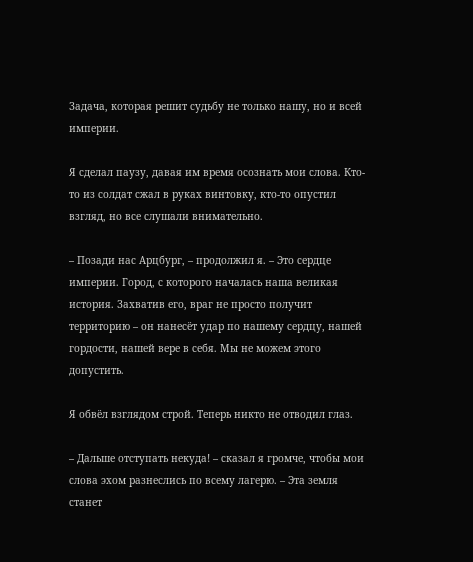Задача, которая решит судьбу не только нашу, но и всей империи.

Я сделал паузу, давая им время осознать мои слова. Кто-то из солдат сжал в руках винтовку, кто-то опустил взгляд, но все слушали внимательно.

– Позади нас Арцбург, – продолжил я. – Это сердце империи. Город, с которого началась наша великая история. Захватив его, враг не просто получит территорию – он нанесёт удар по нашему сердцу, нашей гордости, нашей вере в себя. Мы не можем этого допустить.

Я обвёл взглядом строй. Теперь никто не отводил глаз.

– Дальше отступать некуда! – сказал я громче, чтобы мои слова эхом разнеслись по всему лагерю. – Эта земля станет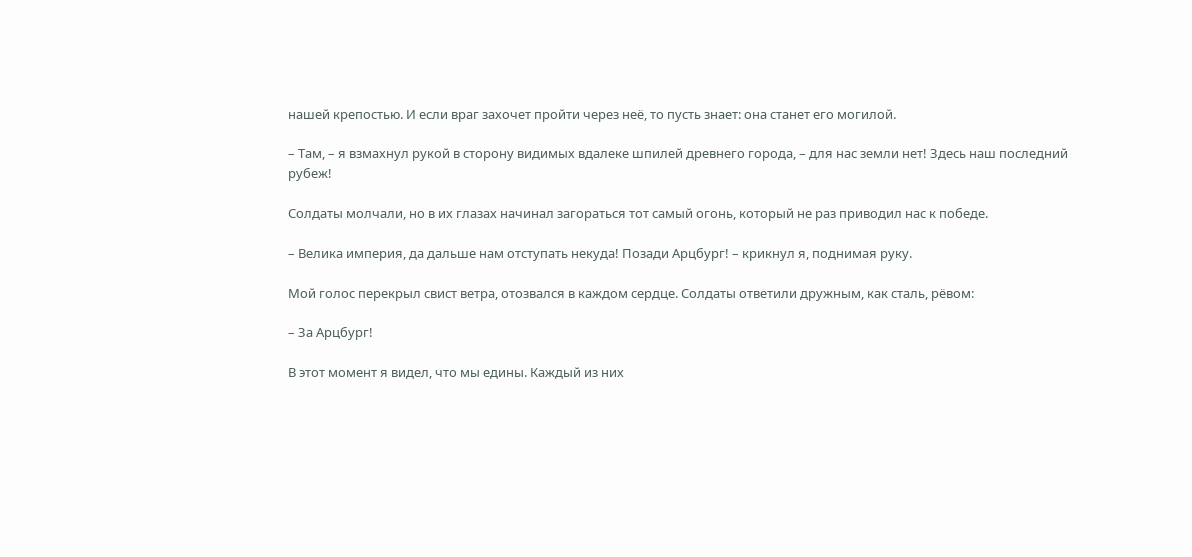нашей крепостью. И если враг захочет пройти через неё, то пусть знает: она станет его могилой.

– Там, – я взмахнул рукой в сторону видимых вдалеке шпилей древнего города, – для нас земли нет! Здесь наш последний рубеж!

Солдаты молчали, но в их глазах начинал загораться тот самый огонь, который не раз приводил нас к победе.

– Велика империя, да дальше нам отступать некуда! Позади Арцбург! – крикнул я, поднимая руку.

Мой голос перекрыл свист ветра, отозвался в каждом сердце. Солдаты ответили дружным, как сталь, рёвом:

– За Арцбург!

В этот момент я видел, что мы едины. Каждый из них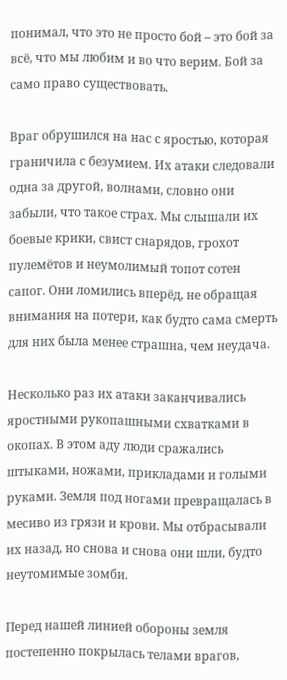понимал, что это не просто бой – это бой за всё, что мы любим и во что верим. Бой за само право существовать.

Враг обрушился на нас с яростью, которая граничила с безумием. Их атаки следовали одна за другой, волнами, словно они забыли, что такое страх. Мы слышали их боевые крики, свист снарядов, грохот пулемётов и неумолимый топот сотен сапог. Они ломились вперёд, не обращая внимания на потери, как будто сама смерть для них была менее страшна, чем неудача.

Несколько раз их атаки заканчивались яростными рукопашными схватками в окопах. В этом аду люди сражались штыками, ножами, прикладами и голыми руками. Земля под ногами превращалась в месиво из грязи и крови. Мы отбрасывали их назад, но снова и снова они шли, будто неутомимые зомби.

Перед нашей линией обороны земля постепенно покрылась телами врагов,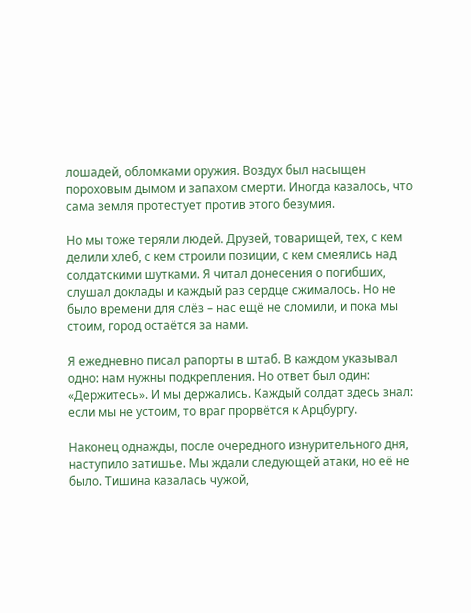лошадей, обломками оружия. Воздух был насыщен пороховым дымом и запахом смерти. Иногда казалось, что сама земля протестует против этого безумия.

Но мы тоже теряли людей. Друзей, товарищей, тех, с кем делили хлеб, с кем строили позиции, с кем смеялись над солдатскими шутками. Я читал донесения о погибших, слушал доклады и каждый раз сердце сжималось. Но не было времени для слёз – нас ещё не сломили, и пока мы стоим, город остаётся за нами.

Я ежедневно писал рапорты в штаб. В каждом указывал одно: нам нужны подкрепления. Но ответ был один: «Держитесь». И мы держались. Каждый солдат здесь знал: если мы не устоим, то враг прорвётся к Арцбургу.

Наконец однажды, после очередного изнурительного дня, наступило затишье. Мы ждали следующей атаки, но её не было. Тишина казалась чужой,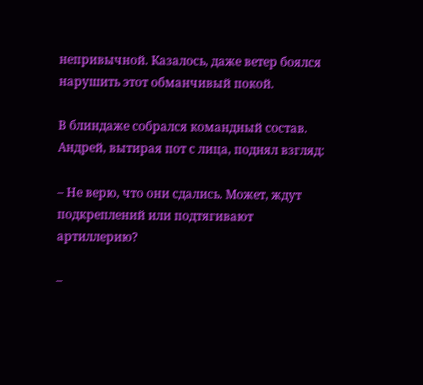непривычной. Казалось, даже ветер боялся нарушить этот обманчивый покой.

В блиндаже собрался командный состав. Андрей, вытирая пот с лица, поднял взгляд:

– Не верю, что они сдались. Может, ждут подкреплений или подтягивают артиллерию?

–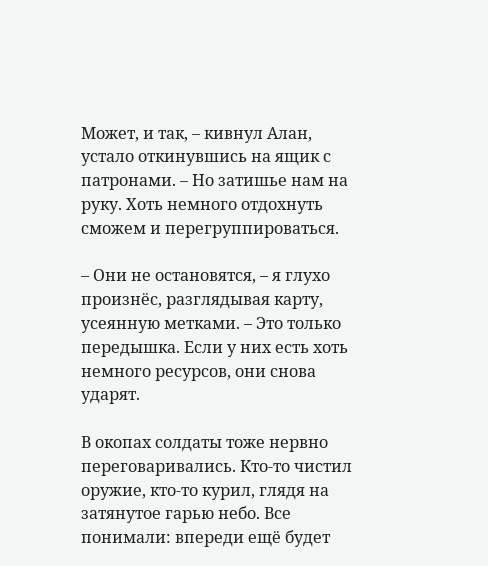Может, и так, – кивнул Алан, устало откинувшись на ящик с патронами. – Но затишье нам на руку. Хоть немного отдохнуть сможем и перегруппироваться.

– Они не остановятся, – я глухо произнёс, разглядывая карту, усеянную метками. – Это только передышка. Если у них есть хоть немного ресурсов, они снова ударят.

В окопах солдаты тоже нервно переговаривались. Кто-то чистил оружие, кто-то курил, глядя на затянутое гарью небо. Все понимали: впереди ещё будет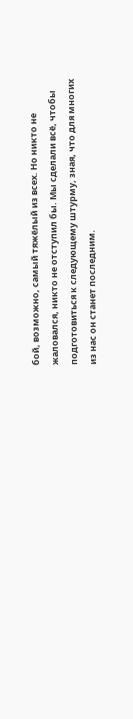бой, возможно, самый тяжёлый из всех. Но никто не жаловался, никто не отступил бы. Мы сделали всё, чтобы подготовиться к следующему штурму, зная, что для многих из нас он станет последним.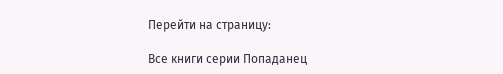Перейти на страницу:

Все книги серии Попаданец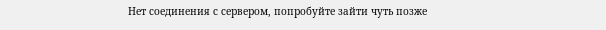Нет соединения с сервером, попробуйте зайти чуть позже